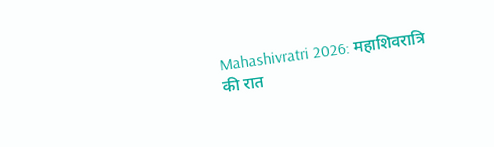Mahashivratri 2026: महाशिवरात्रि की रात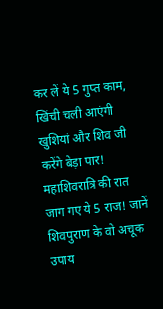कर लें ये 5 गुप्त काम, खिंची चली आएंगी खुशियां और शिव जी करेंगे बेड़ा पार!
महाशिवरात्रि की रात जाग गए ये 5 राज! जानें शिवपुराण के वो अचूक उपाय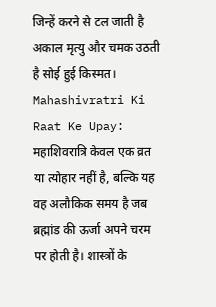जिन्हें करने से टल जाती है अकाल मृत्यु और चमक उठती है सोई हुई किस्मत।
Mahashivratri Ki Raat Ke Upay: महाशिवरात्रि केवल एक व्रत या त्योहार नहीं है, बल्कि यह वह अलौकिक समय है जब ब्रह्मांड की ऊर्जा अपने चरम पर होती है। शास्त्रों के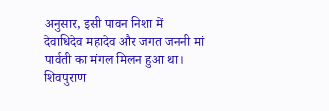अनुसार, इसी पावन निशा में देवाधिदेव महादेव और जगत जननी मां पार्वती का मंगल मिलन हुआ था। शिवपुराण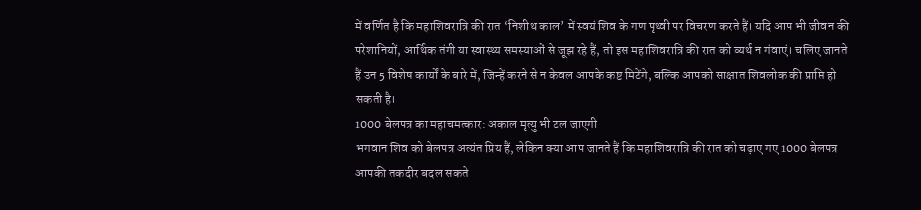में वर्णित है कि महाशिवरात्रि की रात ‘निशीथ काल’ में स्वयं शिव के गण पृथ्वी पर विचरण करते हैं। यदि आप भी जीवन की परेशानियों, आर्थिक तंगी या स्वास्थ्य समस्याओं से जूझ रहे हैं, तो इस महाशिवरात्रि की रात को व्यर्थ न गंवाएं। चलिए जानते हैं उन 5 विशेष कार्यों के बारे में, जिन्हें करने से न केवल आपके कष्ट मिटेंगे, बल्कि आपको साक्षात शिवलोक की प्राप्ति हो सकती है।
1000 बेलपत्र का महाचमत्कार: अकाल मृत्यु भी टल जाएगी
भगवान शिव को बेलपत्र अत्यंत प्रिय हैं, लेकिन क्या आप जानते हैं कि महाशिवरात्रि की रात को चढ़ाए गए 1000 बेलपत्र आपकी तकदीर बदल सकते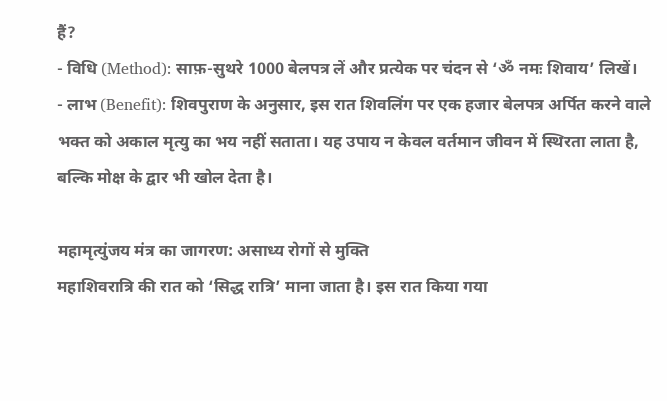हैं?
- विधि (Method): साफ़-सुथरे 1000 बेलपत्र लें और प्रत्येक पर चंदन से ‘ॐ नमः शिवाय’ लिखें।
- लाभ (Benefit): शिवपुराण के अनुसार, इस रात शिवलिंग पर एक हजार बेलपत्र अर्पित करने वाले भक्त को अकाल मृत्यु का भय नहीं सताता। यह उपाय न केवल वर्तमान जीवन में स्थिरता लाता है, बल्कि मोक्ष के द्वार भी खोल देता है।

महामृत्युंजय मंत्र का जागरण: असाध्य रोगों से मुक्ति
महाशिवरात्रि की रात को ‘सिद्ध रात्रि’ माना जाता है। इस रात किया गया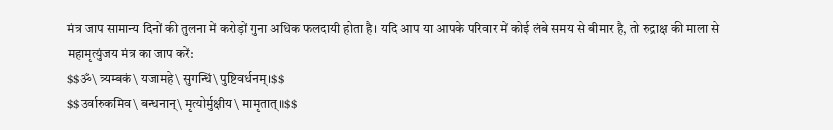मंत्र जाप सामान्य दिनों की तुलना में करोड़ों गुना अधिक फलदायी होता है। यदि आप या आपके परिवार में कोई लंबे समय से बीमार है, तो रुद्राक्ष की माला से महामृत्युंजय मंत्र का जाप करें:
$$ॐ\ त्र्यम्बकं\ यजामहे\ सुगन्धिं\ पुष्टिवर्धनम्।$$
$$उर्वारुकमिव\ बन्धनान्\ मृत्योर्मुक्षीय\ मामृतात्॥$$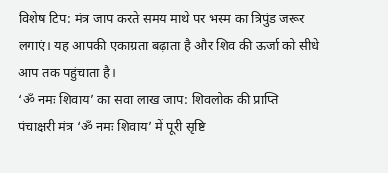विशेष टिप: मंत्र जाप करते समय माथे पर भस्म का त्रिपुंड जरूर लगाएं। यह आपकी एकाग्रता बढ़ाता है और शिव की ऊर्जा को सीधे आप तक पहुंचाता है।
‘ॐ नमः शिवाय’ का सवा लाख जाप: शिवलोक की प्राप्ति
पंचाक्षरी मंत्र ‘ॐ नमः शिवाय’ में पूरी सृष्टि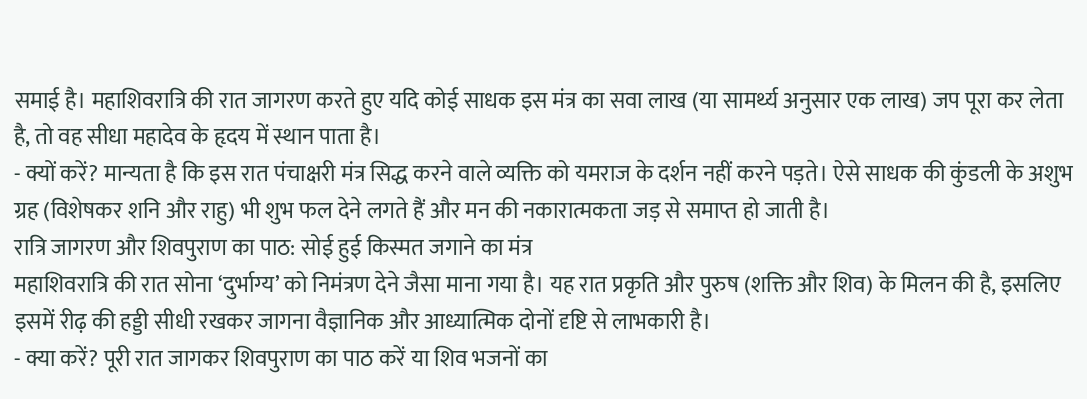समाई है। महाशिवरात्रि की रात जागरण करते हुए यदि कोई साधक इस मंत्र का सवा लाख (या सामर्थ्य अनुसार एक लाख) जप पूरा कर लेता है, तो वह सीधा महादेव के हृदय में स्थान पाता है।
- क्यों करें? मान्यता है कि इस रात पंचाक्षरी मंत्र सिद्ध करने वाले व्यक्ति को यमराज के दर्शन नहीं करने पड़ते। ऐसे साधक की कुंडली के अशुभ ग्रह (विशेषकर शनि और राहु) भी शुभ फल देने लगते हैं और मन की नकारात्मकता जड़ से समाप्त हो जाती है।
रात्रि जागरण और शिवपुराण का पाठ: सोई हुई किस्मत जगाने का मंत्र
महाशिवरात्रि की रात सोना ‘दुर्भाग्य’ को निमंत्रण देने जैसा माना गया है। यह रात प्रकृति और पुरुष (शक्ति और शिव) के मिलन की है, इसलिए इसमें रीढ़ की हड्डी सीधी रखकर जागना वैज्ञानिक और आध्यात्मिक दोनों दृष्टि से लाभकारी है।
- क्या करें? पूरी रात जागकर शिवपुराण का पाठ करें या शिव भजनों का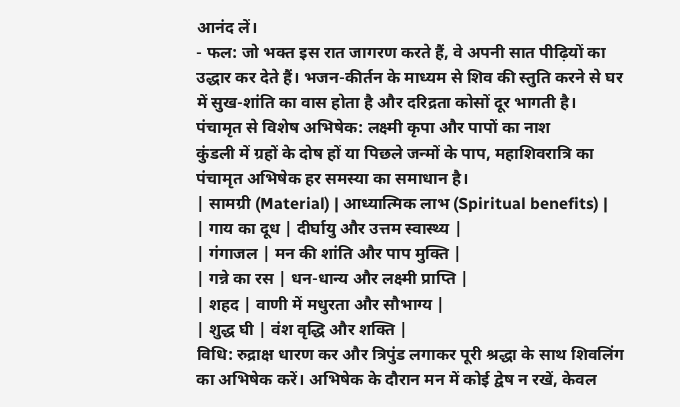आनंद लें।
- फल: जो भक्त इस रात जागरण करते हैं, वे अपनी सात पीढ़ियों का उद्धार कर देते हैं। भजन-कीर्तन के माध्यम से शिव की स्तुति करने से घर में सुख-शांति का वास होता है और दरिद्रता कोसों दूर भागती है।
पंचामृत से विशेष अभिषेक: लक्ष्मी कृपा और पापों का नाश
कुंडली में ग्रहों के दोष हों या पिछले जन्मों के पाप, महाशिवरात्रि का पंचामृत अभिषेक हर समस्या का समाधान है।
| सामग्री (Material) | आध्यात्मिक लाभ (Spiritual benefits) |
| गाय का दूध | दीर्घायु और उत्तम स्वास्थ्य |
| गंगाजल | मन की शांति और पाप मुक्ति |
| गन्ने का रस | धन-धान्य और लक्ष्मी प्राप्ति |
| शहद | वाणी में मधुरता और सौभाग्य |
| शुद्ध घी | वंश वृद्धि और शक्ति |
विधि: रुद्राक्ष धारण कर और त्रिपुंड लगाकर पूरी श्रद्धा के साथ शिवलिंग का अभिषेक करें। अभिषेक के दौरान मन में कोई द्वेष न रखें, केवल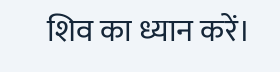शिव का ध्यान करें।